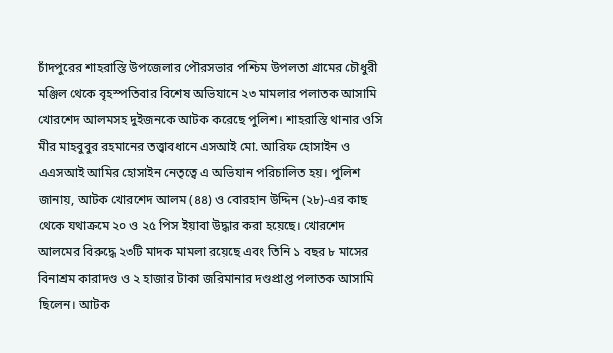চাঁদপুরের শাহরাস্তি উপজেলার পৌরসভার পশ্চিম উপলতা গ্রামের চৌধুরী মঞ্জিল থেকে বৃহস্পতিবার বিশেষ অভিযানে ২৩ মামলার পলাতক আসামি খোরশেদ আলমসহ দুইজনকে আটক করেছে পুলিশ। শাহরাস্তি থানার ওসি মীর মাহবুবুর রহমানের তত্ত্বাবধানে এসআই মো. আরিফ হোসাইন ও এএসআই আমির হোসাইন নেতৃত্বে এ অভিযান পরিচালিত হয়। পুলিশ জানায়, আটক খোরশেদ আলম (৪৪) ও বোরহান উদ্দিন (২৮)-এর কাছ থেকে যথাক্রমে ২০ ও ২৫ পিস ইয়াবা উদ্ধার করা হয়েছে। খোরশেদ আলমের বিরুদ্ধে ২৩টি মাদক মামলা রয়েছে এবং তিনি ১ বছর ৮ মাসের বিনাশ্রম কারাদণ্ড ও ২ হাজার টাকা জরিমানার দণ্ডপ্রাপ্ত পলাতক আসামি ছিলেন। আটক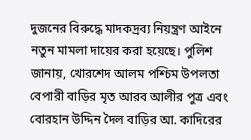দুজনের বিরুদ্ধে মাদকদ্রব্য নিয়ন্ত্রণ আইনে নতুন মামলা দায়ের করা হয়েছে। পুলিশ জানায়, খোরশেদ আলম পশ্চিম উপলতা বেপারী বাড়ির মৃত আরব আলীর পুত্র এবং বোরহান উদ্দিন দৈল বাড়ির আ. কাদিরের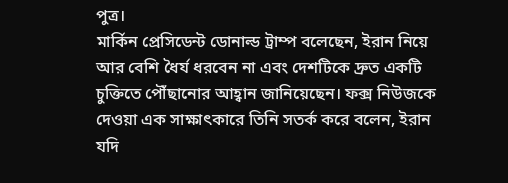পুত্র।
মার্কিন প্রেসিডেন্ট ডোনাল্ড ট্রাম্প বলেছেন, ইরান নিয়ে আর বেশি ধৈর্য ধরবেন না এবং দেশটিকে দ্রুত একটি চুক্তিতে পৌঁছানোর আহ্বান জানিয়েছেন। ফক্স নিউজকে দেওয়া এক সাক্ষাৎকারে তিনি সতর্ক করে বলেন, ইরান যদি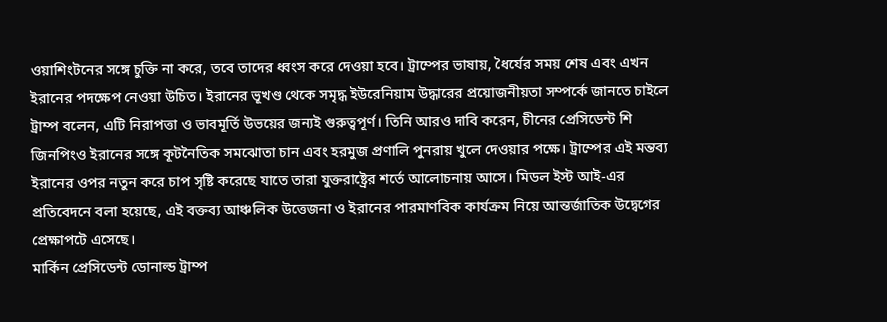ওয়াশিংটনের সঙ্গে চুক্তি না করে, তবে তাদের ধ্বংস করে দেওয়া হবে। ট্রাম্পের ভাষায়, ধৈর্যের সময় শেষ এবং এখন ইরানের পদক্ষেপ নেওয়া উচিত। ইরানের ভূখণ্ড থেকে সমৃদ্ধ ইউরেনিয়াম উদ্ধারের প্রয়োজনীয়তা সম্পর্কে জানতে চাইলে ট্রাম্প বলেন, এটি নিরাপত্তা ও ভাবমূর্তি উভয়ের জন্যই গুরুত্বপূর্ণ। তিনি আরও দাবি করেন, চীনের প্রেসিডেন্ট শি জিনপিংও ইরানের সঙ্গে কূটনৈতিক সমঝোতা চান এবং হরমুজ প্রণালি পুনরায় খুলে দেওয়ার পক্ষে। ট্রাম্পের এই মন্তব্য ইরানের ওপর নতুন করে চাপ সৃষ্টি করেছে যাতে তারা যুক্তরাষ্ট্রের শর্তে আলোচনায় আসে। মিডল ইস্ট আই-এর প্রতিবেদনে বলা হয়েছে, এই বক্তব্য আঞ্চলিক উত্তেজনা ও ইরানের পারমাণবিক কার্যক্রম নিয়ে আন্তর্জাতিক উদ্বেগের প্রেক্ষাপটে এসেছে।
মার্কিন প্রেসিডেন্ট ডোনাল্ড ট্রাম্প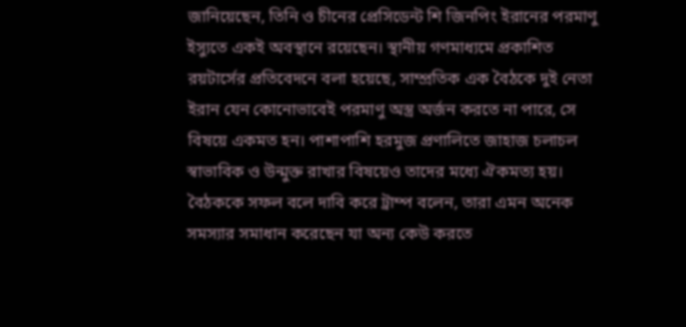জানিয়েছেন, তিনি ও চীনের প্রেসিডেন্ট শি জিনপিং ইরানের পরমাণু ইস্যুতে একই অবস্থানে রয়েছেন। স্থানীয় গণমাধ্যমে প্রকাশিত রয়টার্সের প্রতিবেদনে বলা হয়েছে, সাম্প্রতিক এক বৈঠকে দুই নেতা ইরান যেন কোনোভাবেই পরমাণু অস্ত্র অর্জন করতে না পারে, সে বিষয়ে একমত হন। পাশাপাশি হরমুজ প্রণালিতে জাহাজ চলাচল স্বাভাবিক ও উন্মুক্ত রাখার বিষয়েও তাদের মধ্যে ঐকমত্য হয়। বৈঠককে সফল বলে দাবি করে ট্রাম্প বলেন, তারা এমন অনেক সমস্যার সমাধান করেছেন যা অন্য কেউ করতে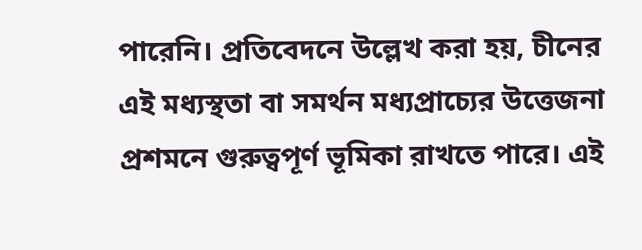পারেনি। প্রতিবেদনে উল্লেখ করা হয়, চীনের এই মধ্যস্থতা বা সমর্থন মধ্যপ্রাচ্যের উত্তেজনা প্রশমনে গুরুত্বপূর্ণ ভূমিকা রাখতে পারে। এই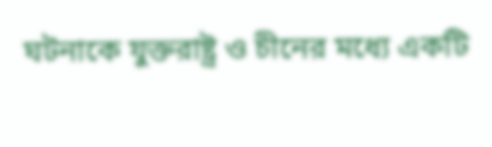ঘটনাকে যুক্তরাষ্ট্র ও চীনের মধ্যে একটি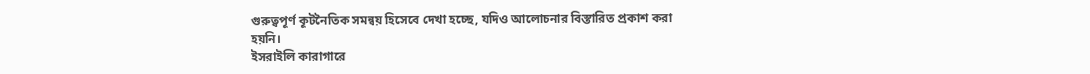গুরুত্বপূর্ণ কূটনৈতিক সমন্বয় হিসেবে দেখা হচ্ছে, যদিও আলোচনার বিস্তারিত প্রকাশ করা হয়নি।
ইসরাইলি কারাগারে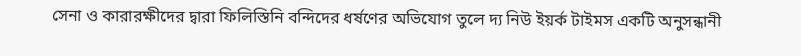সেনা ও কারারক্ষীদের দ্বারা ফিলিস্তিনি বন্দিদের ধর্ষণের অভিযোগ তুলে দ্য নিউ ইয়র্ক টাইমস একটি অনুসন্ধানী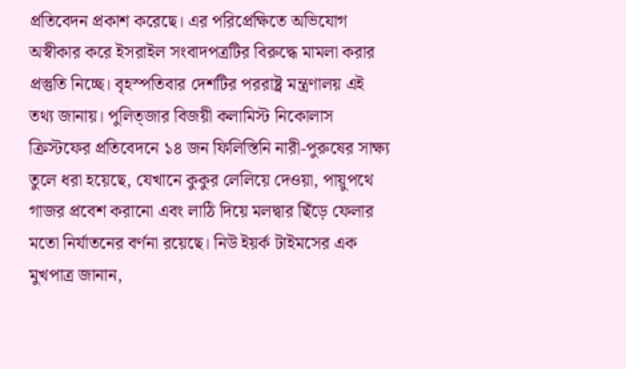প্রতিবেদন প্রকাশ করেছে। এর পরিপ্রেক্ষিতে অভিযোগ অস্বীকার করে ইসরাইল সংবাদপত্রটির বিরুদ্ধে মামলা করার প্রস্তুতি নিচ্ছে। বৃহস্পতিবার দেশটির পররাষ্ট্র মন্ত্রণালয় এই তথ্য জানায়। পুলিত্জার বিজয়ী কলামিস্ট নিকোলাস ক্রিস্টফের প্রতিবেদনে ১৪ জন ফিলিস্তিনি নারী-পুরুষের সাক্ষ্য তুলে ধরা হয়েছে, যেখানে কুকুর লেলিয়ে দেওয়া, পায়ুপথে গাজর প্রবেশ করানো এবং লাঠি দিয়ে মলদ্বার ছিঁড়ে ফেলার মতো নির্যাতনের বর্ণনা রয়েছে। নিউ ইয়র্ক টাইমসের এক মুখপাত্র জানান,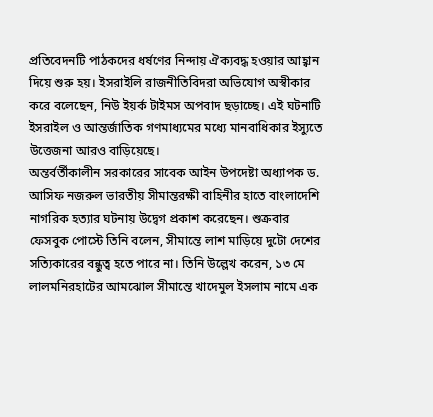প্রতিবেদনটি পাঠকদের ধর্ষণের নিন্দায় ঐক্যবদ্ধ হওয়ার আহ্বান দিয়ে শুরু হয়। ইসরাইলি রাজনীতিবিদরা অভিযোগ অস্বীকার করে বলেছেন, নিউ ইয়র্ক টাইমস অপবাদ ছড়াচ্ছে। এই ঘটনাটি ইসরাইল ও আন্তর্জাতিক গণমাধ্যমের মধ্যে মানবাধিকার ইস্যুতে উত্তেজনা আরও বাড়িয়েছে।
অন্তর্বর্তীকালীন সরকারের সাবেক আইন উপদেষ্টা অধ্যাপক ড. আসিফ নজরুল ভারতীয় সীমান্তরক্ষী বাহিনীর হাতে বাংলাদেশি নাগরিক হত্যার ঘটনায় উদ্বেগ প্রকাশ করেছেন। শুক্রবার ফেসবুক পোস্টে তিনি বলেন, সীমান্তে লাশ মাড়িয়ে দুটো দেশের সত্যিকারের বন্ধুত্ব হতে পারে না। তিনি উল্লেখ করেন, ১৩ মে লালমনিরহাটের আমঝোল সীমান্তে খাদেমুল ইসলাম নামে এক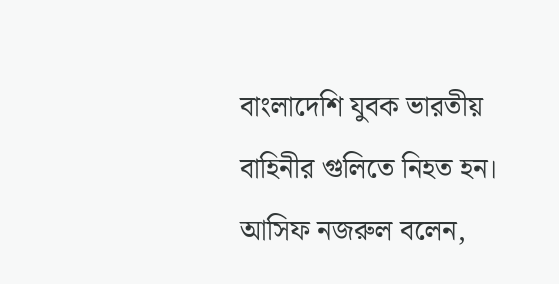বাংলাদেশি যুবক ভারতীয় বাহিনীর গুলিতে নিহত হন। আসিফ নজরুল বলেন,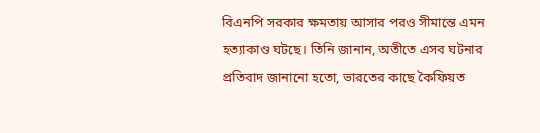বিএনপি সরকার ক্ষমতায় আসার পরও সীমান্তে এমন হত্যাকাণ্ড ঘটছে। তিনি জানান, অতীতে এসব ঘটনার প্রতিবাদ জানানো হতো, ভারতের কাছে কৈফিয়ত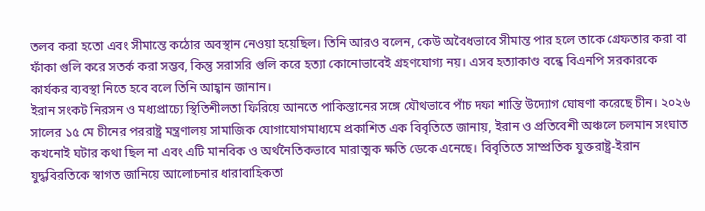তলব করা হতো এবং সীমান্তে কঠোর অবস্থান নেওয়া হয়েছিল। তিনি আরও বলেন, কেউ অবৈধভাবে সীমান্ত পার হলে তাকে গ্রেফতার করা বা ফাঁকা গুলি করে সতর্ক করা সম্ভব, কিন্তু সরাসরি গুলি করে হত্যা কোনোভাবেই গ্রহণযোগ্য নয়। এসব হত্যাকাণ্ড বন্ধে বিএনপি সরকারকে কার্যকর ব্যবস্থা নিতে হবে বলে তিনি আহ্বান জানান।
ইরান সংকট নিরসন ও মধ্যপ্রাচ্যে স্থিতিশীলতা ফিরিয়ে আনতে পাকিস্তানের সঙ্গে যৌথভাবে পাঁচ দফা শান্তি উদ্যোগ ঘোষণা করেছে চীন। ২০২৬ সালের ১৫ মে চীনের পররাষ্ট্র মন্ত্রণালয় সামাজিক যোগাযোগমাধ্যমে প্রকাশিত এক বিবৃতিতে জানায়, ইরান ও প্রতিবেশী অঞ্চলে চলমান সংঘাত কখনোই ঘটার কথা ছিল না এবং এটি মানবিক ও অর্থনৈতিকভাবে মারাত্মক ক্ষতি ডেকে এনেছে। বিবৃতিতে সাম্প্রতিক যুক্তরাষ্ট্র-ইরান যুদ্ধবিরতিকে স্বাগত জানিয়ে আলোচনার ধারাবাহিকতা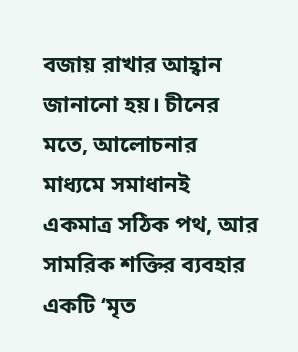বজায় রাখার আহ্বান জানানো হয়। চীনের মতে, আলোচনার মাধ্যমে সমাধানই একমাত্র সঠিক পথ, আর সামরিক শক্তির ব্যবহার একটি ‘মৃত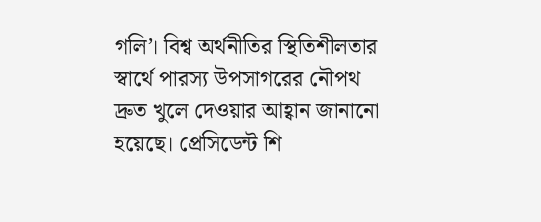গলি’। বিশ্ব অর্থনীতির স্থিতিশীলতার স্বার্থে পারস্য উপসাগরের নৌপথ দ্রুত খুলে দেওয়ার আহ্বান জানানো হয়েছে। প্রেসিডেন্ট শি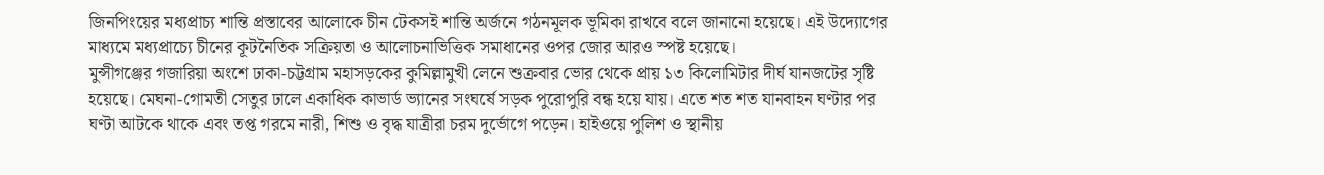জিনপিংয়ের মধ্যপ্রাচ্য শান্তি প্রস্তাবের আলোকে চীন টেকসই শান্তি অর্জনে গঠনমূলক ভূমিকা রাখবে বলে জানানো হয়েছে। এই উদ্যোগের মাধ্যমে মধ্যপ্রাচ্যে চীনের কূটনৈতিক সক্রিয়তা ও আলোচনাভিত্তিক সমাধানের ওপর জোর আরও স্পষ্ট হয়েছে।
মুন্সীগঞ্জের গজারিয়া অংশে ঢাকা-চট্টগ্রাম মহাসড়কের কুমিল্লামুখী লেনে শুক্রবার ভোর থেকে প্রায় ১৩ কিলোমিটার দীর্ঘ যানজটের সৃষ্টি হয়েছে। মেঘনা-গোমতী সেতুর ঢালে একাধিক কাভার্ড ভ্যানের সংঘর্ষে সড়ক পুরোপুরি বন্ধ হয়ে যায়। এতে শত শত যানবাহন ঘণ্টার পর ঘণ্টা আটকে থাকে এবং তপ্ত গরমে নারী, শিশু ও বৃদ্ধ যাত্রীরা চরম দুর্ভোগে পড়েন। হাইওয়ে পুলিশ ও স্থানীয়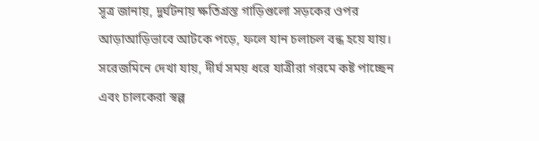সূত্র জানায়, দুর্ঘটনায় ক্ষতিগ্রস্ত গাড়িগুলো সড়কের ওপর আড়াআড়িভাবে আটকে পড়ে, ফলে যান চলাচল বন্ধ হয়ে যায়। সরেজমিনে দেখা যায়, দীর্ঘ সময় ধরে যাত্রীরা গরমে কষ্ট পাচ্ছেন এবং চালকেরা স্বল্প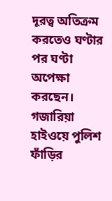দূরত্ব অতিক্রম করতেও ঘণ্টার পর ঘণ্টা অপেক্ষা করছেন। গজারিয়া হাইওয়ে পুলিশ ফাঁড়ির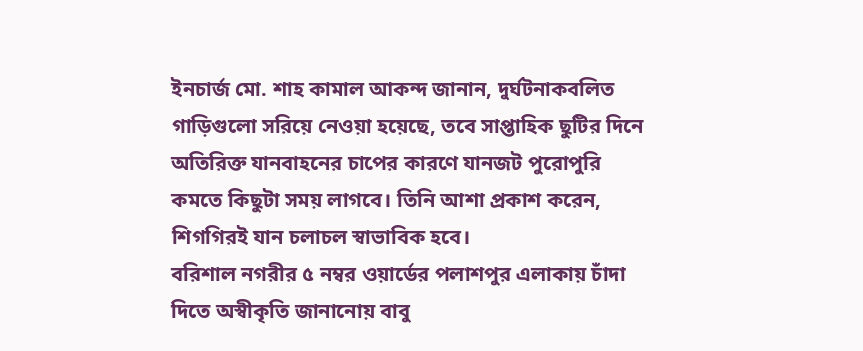ইনচার্জ মো. শাহ কামাল আকন্দ জানান, দুর্ঘটনাকবলিত গাড়িগুলো সরিয়ে নেওয়া হয়েছে, তবে সাপ্তাহিক ছুটির দিনে অতিরিক্ত যানবাহনের চাপের কারণে যানজট পুরোপুরি কমতে কিছুটা সময় লাগবে। তিনি আশা প্রকাশ করেন, শিগগিরই যান চলাচল স্বাভাবিক হবে।
বরিশাল নগরীর ৫ নম্বর ওয়ার্ডের পলাশপুর এলাকায় চাঁদা দিতে অস্বীকৃতি জানানোয় বাবু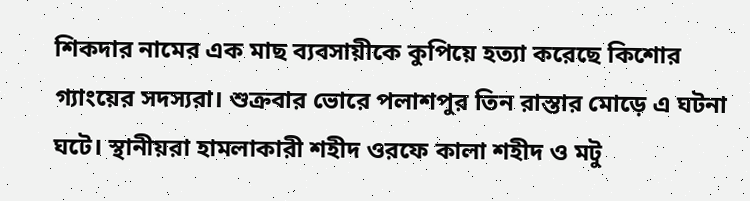শিকদার নামের এক মাছ ব্যবসায়ীকে কুপিয়ে হত্যা করেছে কিশোর গ্যাংয়ের সদস্যরা। শুক্রবার ভোরে পলাশপুর তিন রাস্তার মোড়ে এ ঘটনা ঘটে। স্থানীয়রা হামলাকারী শহীদ ওরফে কালা শহীদ ও মটু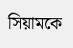সিয়ামকে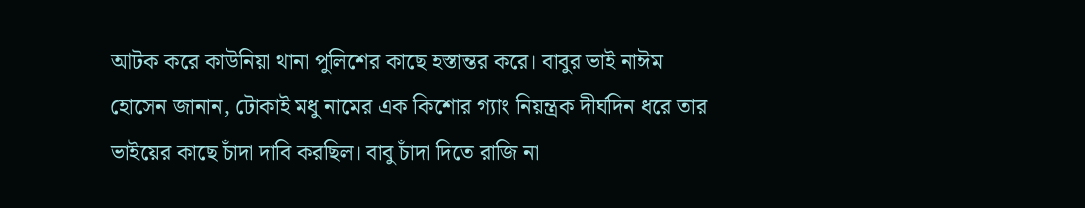আটক করে কাউনিয়া থানা পুলিশের কাছে হস্তান্তর করে। বাবুর ভাই নাঈম হোসেন জানান, টোকাই মধু নামের এক কিশোর গ্যাং নিয়ন্ত্রক দীর্ঘদিন ধরে তার ভাইয়ের কাছে চাঁদা দাবি করছিল। বাবু চাঁদা দিতে রাজি না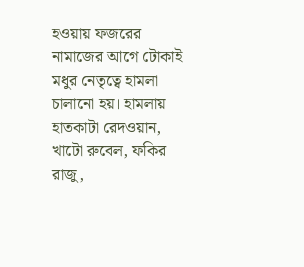হওয়ায় ফজরের নামাজের আগে টোকাই মধুর নেতৃত্বে হামলা চালানো হয়। হামলায় হাতকাটা রেদওয়ান, খাটো রুবেল, ফকির রাজু,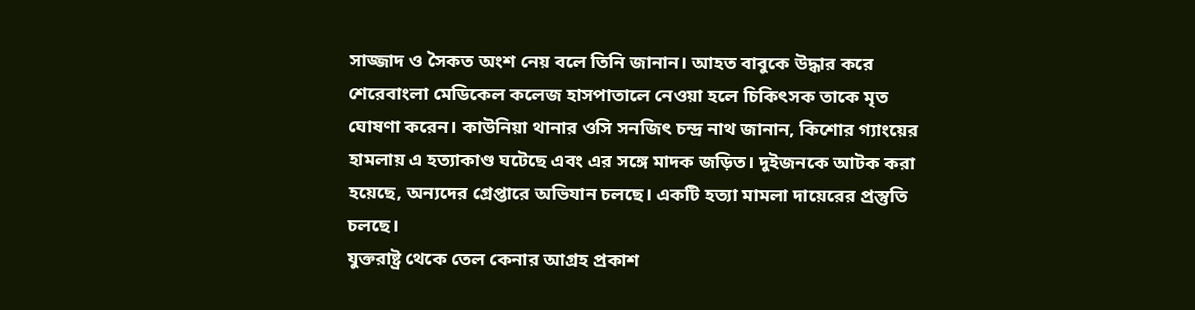সাজ্জাদ ও সৈকত অংশ নেয় বলে তিনি জানান। আহত বাবুকে উদ্ধার করে শেরেবাংলা মেডিকেল কলেজ হাসপাতালে নেওয়া হলে চিকিৎসক তাকে মৃত ঘোষণা করেন। কাউনিয়া থানার ওসি সনজিৎ চন্দ্র নাথ জানান, কিশোর গ্যাংয়ের হামলায় এ হত্যাকাণ্ড ঘটেছে এবং এর সঙ্গে মাদক জড়িত। দুইজনকে আটক করা হয়েছে, অন্যদের গ্রেপ্তারে অভিযান চলছে। একটি হত্যা মামলা দায়েরের প্রস্তুতি চলছে।
যুক্তরাষ্ট্র থেকে তেল কেনার আগ্রহ প্রকাশ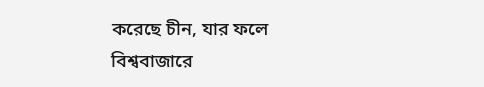করেছে চীন, যার ফলে বিশ্ববাজারে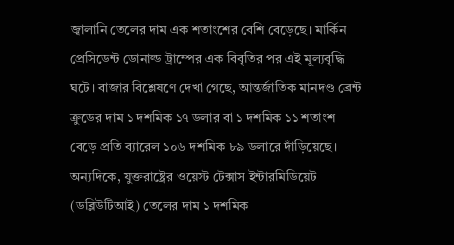জ্বালানি তেলের দাম এক শতাংশের বেশি বেড়েছে। মার্কিন প্রেসিডেন্ট ডোনাল্ড ট্রাম্পের এক বিবৃতির পর এই মূল্যবৃদ্ধি ঘটে। বাজার বিশ্লেষণে দেখা গেছে, আন্তর্জাতিক মানদণ্ড ব্রেন্ট ক্রুডের দাম ১ দশমিক ১৭ ডলার বা ১ দশমিক ১১ শতাংশ বেড়ে প্রতি ব্যারেল ১০৬ দশমিক ৮৯ ডলারে দাঁড়িয়েছে। অন্যদিকে, যুক্তরাষ্ট্রের ওয়েস্ট টেক্সাস ইন্টারমিডিয়েট (ডব্লিউটিআই) তেলের দাম ১ দশমিক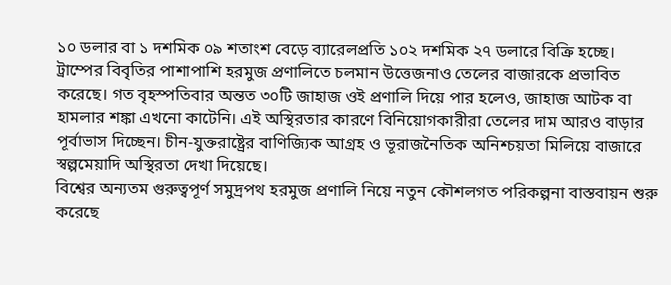১০ ডলার বা ১ দশমিক ০৯ শতাংশ বেড়ে ব্যারেলপ্রতি ১০২ দশমিক ২৭ ডলারে বিক্রি হচ্ছে। ট্রাম্পের বিবৃতির পাশাপাশি হরমুজ প্রণালিতে চলমান উত্তেজনাও তেলের বাজারকে প্রভাবিত করেছে। গত বৃহস্পতিবার অন্তত ৩০টি জাহাজ ওই প্রণালি দিয়ে পার হলেও, জাহাজ আটক বা হামলার শঙ্কা এখনো কাটেনি। এই অস্থিরতার কারণে বিনিয়োগকারীরা তেলের দাম আরও বাড়ার পূর্বাভাস দিচ্ছেন। চীন-যুক্তরাষ্ট্রের বাণিজ্যিক আগ্রহ ও ভূরাজনৈতিক অনিশ্চয়তা মিলিয়ে বাজারে স্বল্পমেয়াদি অস্থিরতা দেখা দিয়েছে।
বিশ্বের অন্যতম গুরুত্বপূর্ণ সমুদ্রপথ হরমুজ প্রণালি নিয়ে নতুন কৌশলগত পরিকল্পনা বাস্তবায়ন শুরু করেছে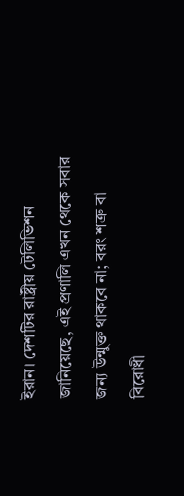ইরান। দেশটির রাষ্ট্রীয় টেলিভিশন জানিয়েছে, এই প্রণালি এখন থেকে সবার জন্য উন্মুক্ত থাকবে না; বরং শত্রু বা বিরোধী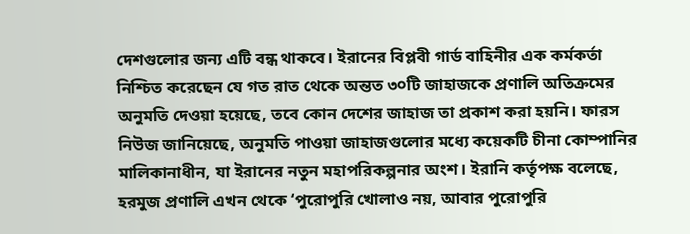দেশগুলোর জন্য এটি বন্ধ থাকবে। ইরানের বিপ্লবী গার্ড বাহিনীর এক কর্মকর্তা নিশ্চিত করেছেন যে গত রাত থেকে অন্তত ৩০টি জাহাজকে প্রণালি অতিক্রমের অনুমতি দেওয়া হয়েছে, তবে কোন দেশের জাহাজ তা প্রকাশ করা হয়নি। ফারস নিউজ জানিয়েছে, অনুমতি পাওয়া জাহাজগুলোর মধ্যে কয়েকটি চীনা কোম্পানির মালিকানাধীন, যা ইরানের নতুন মহাপরিকল্পনার অংশ। ইরানি কর্তৃপক্ষ বলেছে, হরমুজ প্রণালি এখন থেকে ‘পুরোপুরি খোলাও নয়, আবার পুরোপুরি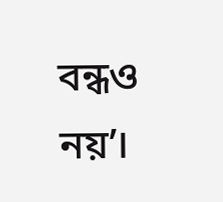বন্ধও নয়’।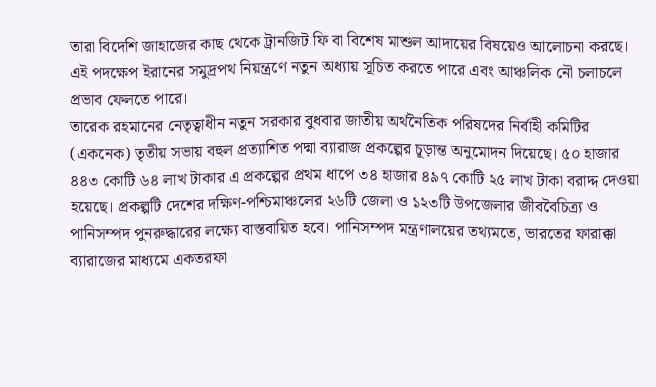তারা বিদেশি জাহাজের কাছ থেকে ট্রানজিট ফি বা বিশেষ মাশুল আদায়ের বিষয়েও আলোচনা করছে। এই পদক্ষেপ ইরানের সমুদ্রপথ নিয়ন্ত্রণে নতুন অধ্যায় সূচিত করতে পারে এবং আঞ্চলিক নৌ চলাচলে প্রভাব ফেলতে পারে।
তারেক রহমানের নেতৃত্বাধীন নতুন সরকার বুধবার জাতীয় অর্থনৈতিক পরিষদের নির্বাহী কমিটির (একনেক) তৃতীয় সভায় বহুল প্রত্যাশিত পদ্মা ব্যারাজ প্রকল্পের চূড়ান্ত অনুমোদন দিয়েছে। ৫০ হাজার ৪৪৩ কোটি ৬৪ লাখ টাকার এ প্রকল্পের প্রথম ধাপে ৩৪ হাজার ৪৯৭ কোটি ২৫ লাখ টাকা বরাদ্দ দেওয়া হয়েছে। প্রকল্পটি দেশের দক্ষিণ-পশ্চিমাঞ্চলের ২৬টি জেলা ও ১২৩টি উপজেলার জীববৈচিত্র্য ও পানিসম্পদ পুনরুদ্ধারের লক্ষ্যে বাস্তবায়িত হবে। পানিসম্পদ মন্ত্রণালয়ের তথ্যমতে, ভারতের ফারাক্কা ব্যারাজের মাধ্যমে একতরফা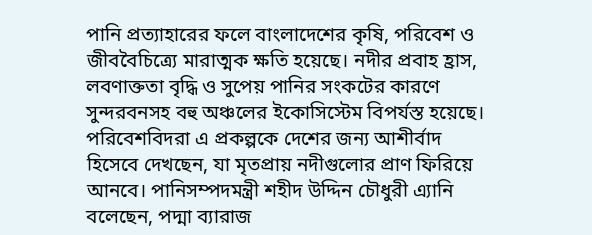পানি প্রত্যাহারের ফলে বাংলাদেশের কৃষি, পরিবেশ ও জীববৈচিত্র্যে মারাত্মক ক্ষতি হয়েছে। নদীর প্রবাহ হ্রাস, লবণাক্ততা বৃদ্ধি ও সুপেয় পানির সংকটের কারণে সুন্দরবনসহ বহু অঞ্চলের ইকোসিস্টেম বিপর্যস্ত হয়েছে। পরিবেশবিদরা এ প্রকল্পকে দেশের জন্য আশীর্বাদ হিসেবে দেখছেন, যা মৃতপ্রায় নদীগুলোর প্রাণ ফিরিয়ে আনবে। পানিসম্পদমন্ত্রী শহীদ উদ্দিন চৌধুরী এ্যানি বলেছেন, পদ্মা ব্যারাজ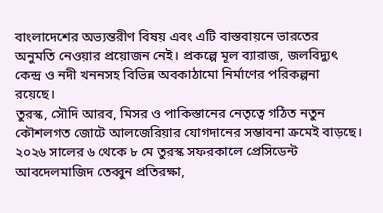বাংলাদেশের অভ্যন্তরীণ বিষয় এবং এটি বাস্তবায়নে ভারতের অনুমতি নেওয়ার প্রয়োজন নেই। প্রকল্পে মূল ব্যারাজ, জলবিদ্যুৎ কেন্দ্র ও নদী খননসহ বিভিন্ন অবকাঠামো নির্মাণের পরিকল্পনা রয়েছে।
তুরস্ক, সৌদি আরব, মিসর ও পাকিস্তানের নেতৃত্বে গঠিত নতুন কৌশলগত জোটে আলজেরিয়ার যোগদানের সম্ভাবনা ক্রমেই বাড়ছে। ২০২৬ সালের ৬ থেকে ৮ মে তুরস্ক সফরকালে প্রেসিডেন্ট আবদেলমাজিদ তেব্বুন প্রতিরক্ষা,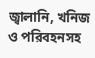জ্বালানি, খনিজ ও পরিবহনসহ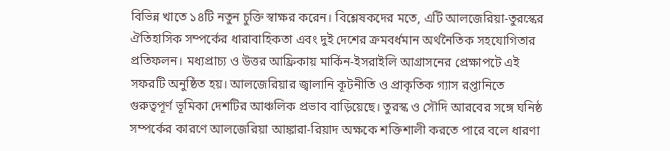বিভিন্ন খাতে ১৪টি নতুন চুক্তি স্বাক্ষর করেন। বিশ্লেষকদের মতে, এটি আলজেরিয়া-তুরস্কের ঐতিহাসিক সম্পর্কের ধারাবাহিকতা এবং দুই দেশের ক্রমবর্ধমান অর্থনৈতিক সহযোগিতার প্রতিফলন। মধ্যপ্রাচ্য ও উত্তর আফ্রিকায় মার্কিন-ইসরাইলি আগ্রাসনের প্রেক্ষাপটে এই সফরটি অনুষ্ঠিত হয়। আলজেরিয়ার জ্বালানি কূটনীতি ও প্রাকৃতিক গ্যাস রপ্তানিতে গুরুত্বপূর্ণ ভূমিকা দেশটির আঞ্চলিক প্রভাব বাড়িয়েছে। তুরস্ক ও সৌদি আরবের সঙ্গে ঘনিষ্ঠ সম্পর্কের কারণে আলজেরিয়া আঙ্কারা-রিয়াদ অক্ষকে শক্তিশালী করতে পারে বলে ধারণা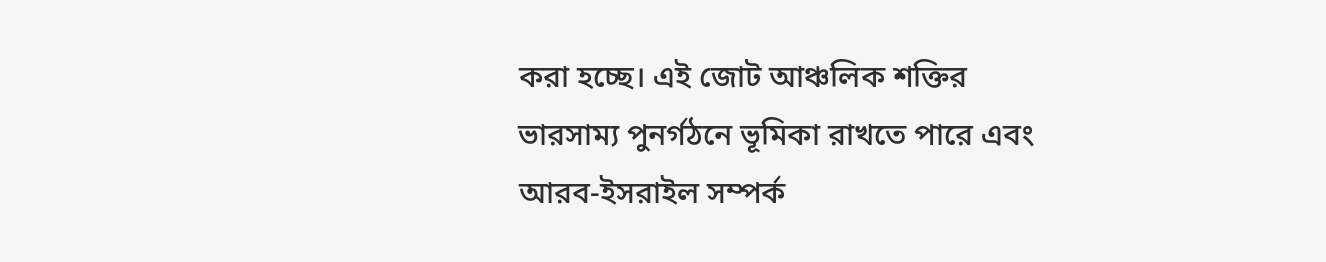করা হচ্ছে। এই জোট আঞ্চলিক শক্তির ভারসাম্য পুনর্গঠনে ভূমিকা রাখতে পারে এবং আরব-ইসরাইল সম্পর্ক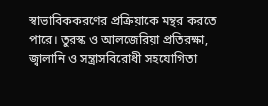স্বাভাবিককরণের প্রক্রিয়াকে মন্থর করতে পারে। তুরস্ক ও আলজেরিয়া প্রতিরক্ষা, জ্বালানি ও সন্ত্রাসবিরোধী সহযোগিতা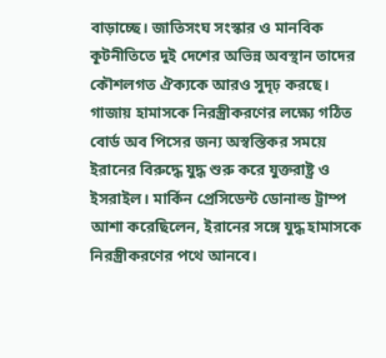বাড়াচ্ছে। জাতিসংঘ সংস্কার ও মানবিক কূটনীতিতে দুই দেশের অভিন্ন অবস্থান তাদের কৌশলগত ঐক্যকে আরও সুদৃঢ় করছে।
গাজায় হামাসকে নিরস্ত্রীকরণের লক্ষ্যে গঠিত বোর্ড অব পিসের জন্য অস্বস্তিকর সময়ে ইরানের বিরুদ্ধে যুদ্ধ শুরু করে যুক্তরাষ্ট্র ও ইসরাইল। মার্কিন প্রেসিডেন্ট ডোনাল্ড ট্রাম্প আশা করেছিলেন, ইরানের সঙ্গে যুদ্ধ হামাসকে নিরস্ত্রীকরণের পথে আনবে।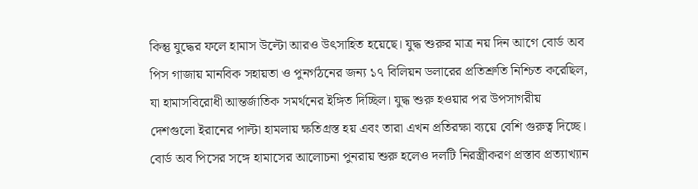কিন্তু যুদ্ধের ফলে হামাস উল্টো আরও উৎসাহিত হয়েছে। যুদ্ধ শুরুর মাত্র নয় দিন আগে বোর্ড অব পিস গাজায় মানবিক সহায়তা ও পুনর্গঠনের জন্য ১৭ বিলিয়ন ডলারের প্রতিশ্রুতি নিশ্চিত করেছিল, যা হামাসবিরোধী আন্তর্জাতিক সমর্থনের ইঙ্গিত দিচ্ছিল। যুদ্ধ শুরু হওয়ার পর উপসাগরীয় দেশগুলো ইরানের পাল্টা হামলায় ক্ষতিগ্রস্ত হয় এবং তারা এখন প্রতিরক্ষা ব্যয়ে বেশি গুরুত্ব দিচ্ছে। বোর্ড অব পিসের সঙ্গে হামাসের আলোচনা পুনরায় শুরু হলেও দলটি নিরস্ত্রীকরণ প্রস্তাব প্রত্যাখ্যান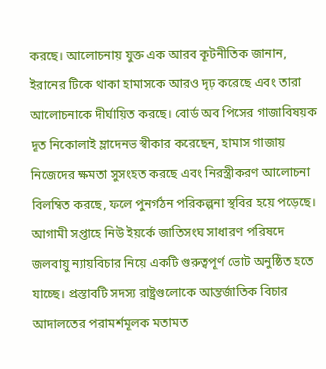করছে। আলোচনায় যুক্ত এক আরব কূটনীতিক জানান, ইরানের টিকে থাকা হামাসকে আরও দৃঢ় করেছে এবং তারা আলোচনাকে দীর্ঘায়িত করছে। বোর্ড অব পিসের গাজাবিষয়ক দূত নিকোলাই ম্লাদেনভ স্বীকার করেছেন, হামাস গাজায় নিজেদের ক্ষমতা সুসংহত করছে এবং নিরস্ত্রীকরণ আলোচনা বিলম্বিত করছে, ফলে পুনর্গঠন পরিকল্পনা স্থবির হয়ে পড়েছে।
আগামী সপ্তাহে নিউ ইয়র্কে জাতিসংঘ সাধারণ পরিষদে জলবায়ু ন্যায়বিচার নিয়ে একটি গুরুত্বপূর্ণ ভোট অনুষ্ঠিত হতে যাচ্ছে। প্রস্তাবটি সদস্য রাষ্ট্রগুলোকে আন্তর্জাতিক বিচার আদালতের পরামর্শমূলক মতামত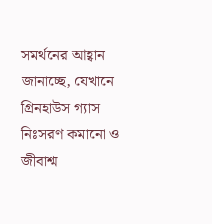সমর্থনের আহ্বান জানাচ্ছে, যেখানে গ্রিনহাউস গ্যাস নিঃসরণ কমানো ও জীবাশ্ম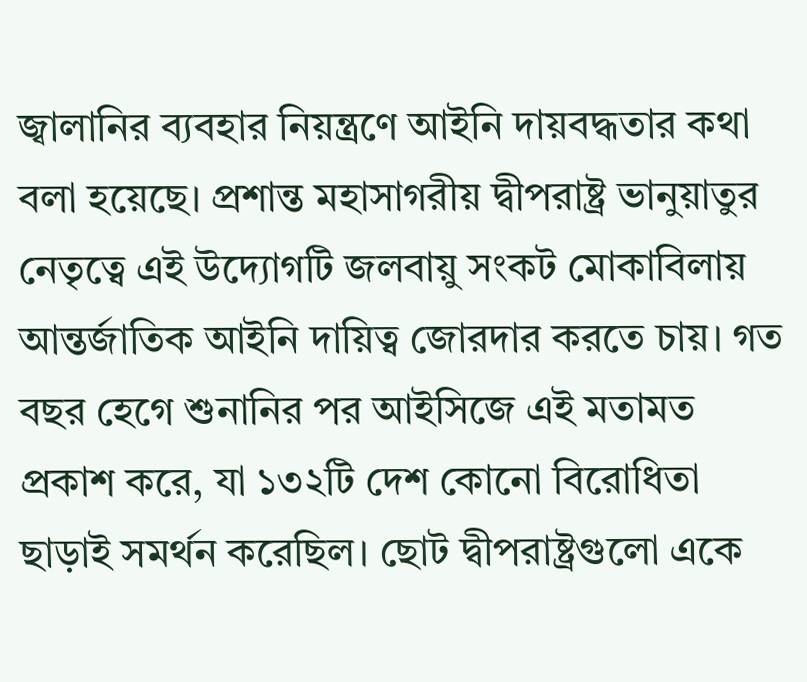জ্বালানির ব্যবহার নিয়ন্ত্রণে আইনি দায়বদ্ধতার কথা বলা হয়েছে। প্রশান্ত মহাসাগরীয় দ্বীপরাষ্ট্র ভানুয়াতুর নেতৃত্বে এই উদ্যোগটি জলবায়ু সংকট মোকাবিলায় আন্তর্জাতিক আইনি দায়িত্ব জোরদার করতে চায়। গত বছর হেগে শুনানির পর আইসিজে এই মতামত প্রকাশ করে, যা ১৩২টি দেশ কোনো বিরোধিতা ছাড়াই সমর্থন করেছিল। ছোট দ্বীপরাষ্ট্রগুলো একে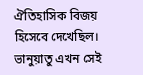ঐতিহাসিক বিজয় হিসেবে দেখেছিল। ভানুয়াতু এখন সেই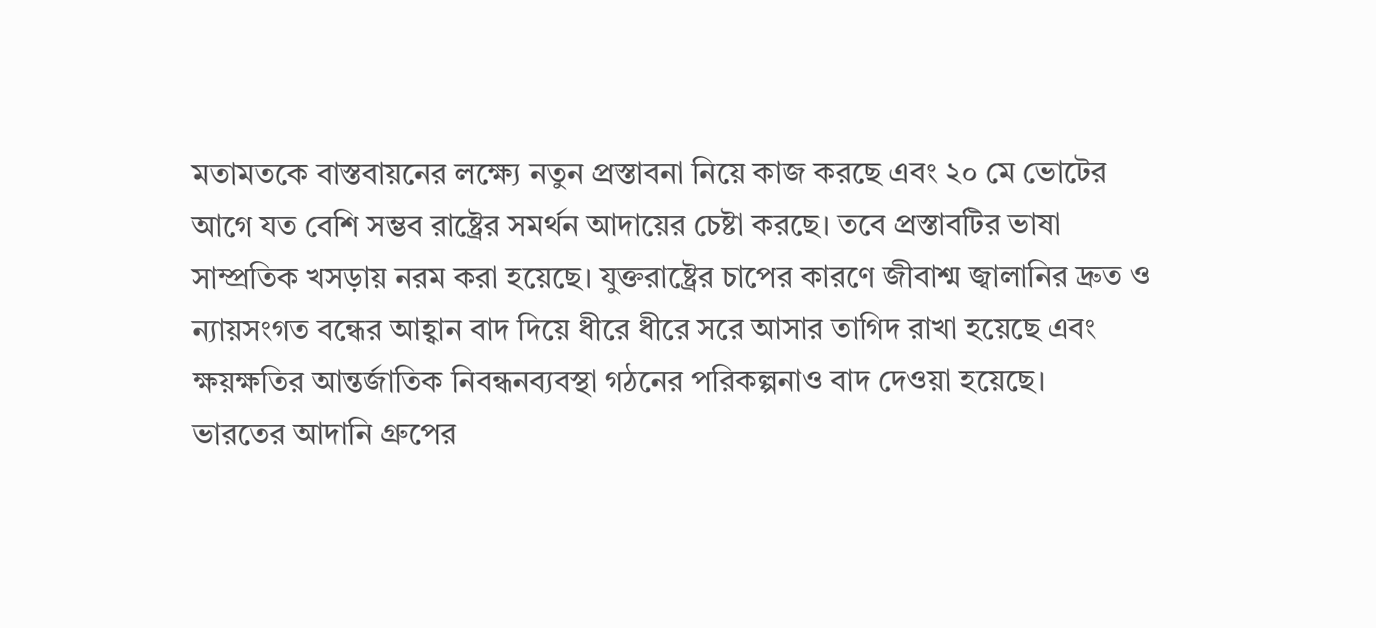মতামতকে বাস্তবায়নের লক্ষ্যে নতুন প্রস্তাবনা নিয়ে কাজ করছে এবং ২০ মে ভোটের আগে যত বেশি সম্ভব রাষ্ট্রের সমর্থন আদায়ের চেষ্টা করছে। তবে প্রস্তাবটির ভাষা সাম্প্রতিক খসড়ায় নরম করা হয়েছে। যুক্তরাষ্ট্রের চাপের কারণে জীবাশ্ম জ্বালানির দ্রুত ও ন্যায়সংগত বন্ধের আহ্বান বাদ দিয়ে ধীরে ধীরে সরে আসার তাগিদ রাখা হয়েছে এবং ক্ষয়ক্ষতির আন্তর্জাতিক নিবন্ধনব্যবস্থা গঠনের পরিকল্পনাও বাদ দেওয়া হয়েছে।
ভারতের আদানি গ্রুপের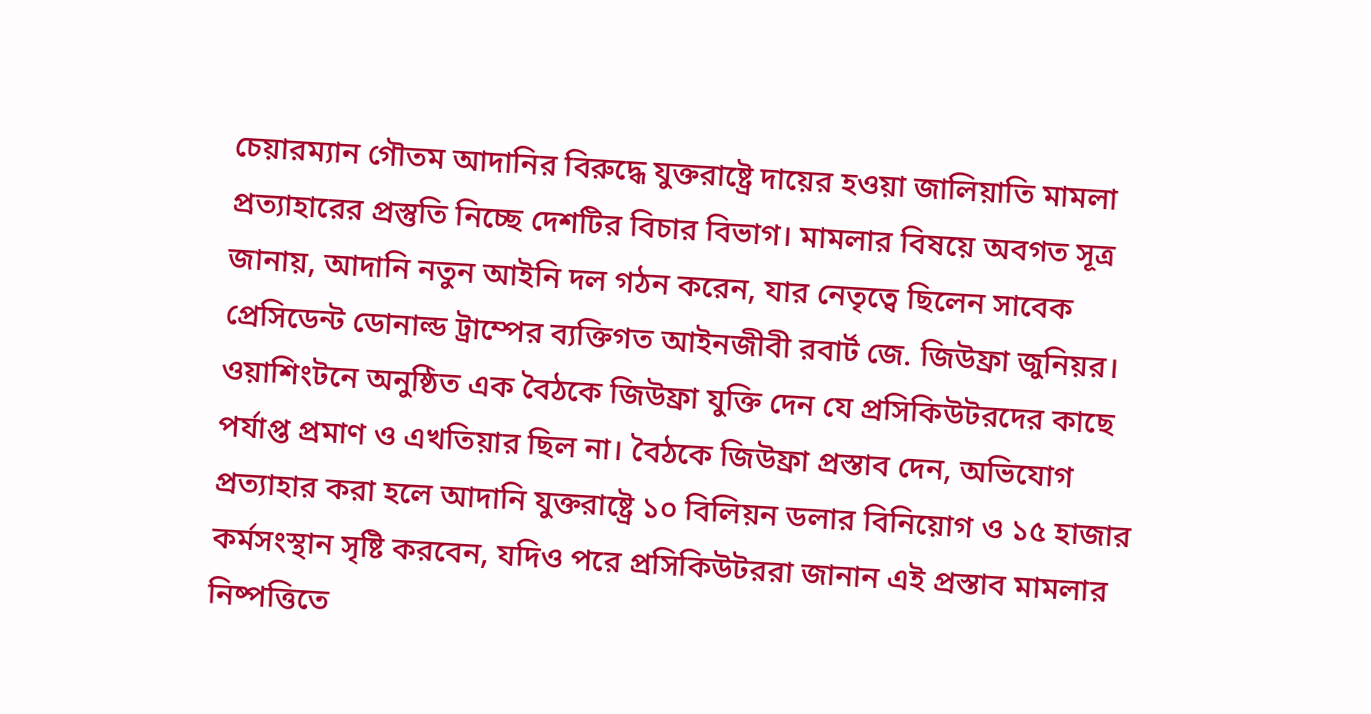চেয়ারম্যান গৌতম আদানির বিরুদ্ধে যুক্তরাষ্ট্রে দায়ের হওয়া জালিয়াতি মামলা প্রত্যাহারের প্রস্তুতি নিচ্ছে দেশটির বিচার বিভাগ। মামলার বিষয়ে অবগত সূত্র জানায়, আদানি নতুন আইনি দল গঠন করেন, যার নেতৃত্বে ছিলেন সাবেক প্রেসিডেন্ট ডোনাল্ড ট্রাম্পের ব্যক্তিগত আইনজীবী রবার্ট জে. জিউফ্রা জুনিয়র। ওয়াশিংটনে অনুষ্ঠিত এক বৈঠকে জিউফ্রা যুক্তি দেন যে প্রসিকিউটরদের কাছে পর্যাপ্ত প্রমাণ ও এখতিয়ার ছিল না। বৈঠকে জিউফ্রা প্রস্তাব দেন, অভিযোগ প্রত্যাহার করা হলে আদানি যুক্তরাষ্ট্রে ১০ বিলিয়ন ডলার বিনিয়োগ ও ১৫ হাজার কর্মসংস্থান সৃষ্টি করবেন, যদিও পরে প্রসিকিউটররা জানান এই প্রস্তাব মামলার নিষ্পত্তিতে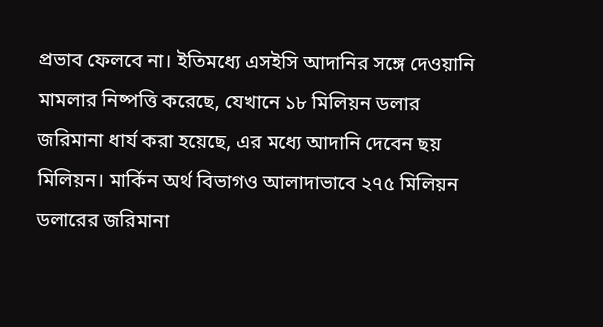প্রভাব ফেলবে না। ইতিমধ্যে এসইসি আদানির সঙ্গে দেওয়ানি মামলার নিষ্পত্তি করেছে, যেখানে ১৮ মিলিয়ন ডলার জরিমানা ধার্য করা হয়েছে, এর মধ্যে আদানি দেবেন ছয় মিলিয়ন। মার্কিন অর্থ বিভাগও আলাদাভাবে ২৭৫ মিলিয়ন ডলারের জরিমানা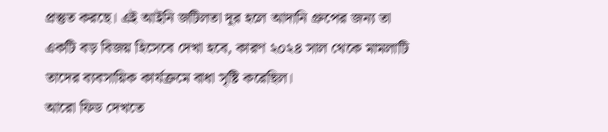প্রস্তুত করছে। এই আইনি জটিলতা দূর হলে আদানি গ্রুপের জন্য তা একটি বড় বিজয় হিসেবে দেখা হবে, কারণ ২০২৪ সাল থেকে মামলাটি তাদের ব্যবসায়িক কার্যক্রমে বাধা সৃষ্টি করেছিল।
আরো ফিড দেখতে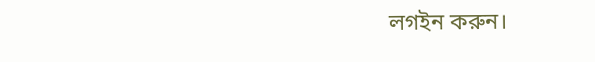লগইন করুন।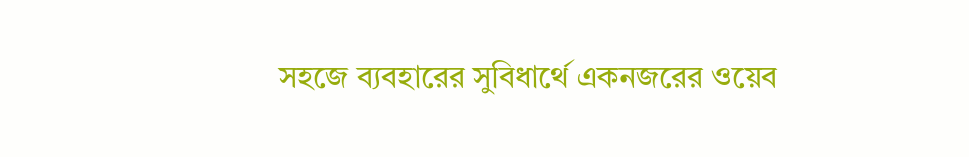সহজে ব্যবহারের সুবিধার্থে একনজরের ওয়েব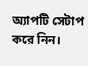অ্যাপটি সেটাপ করে নিন।